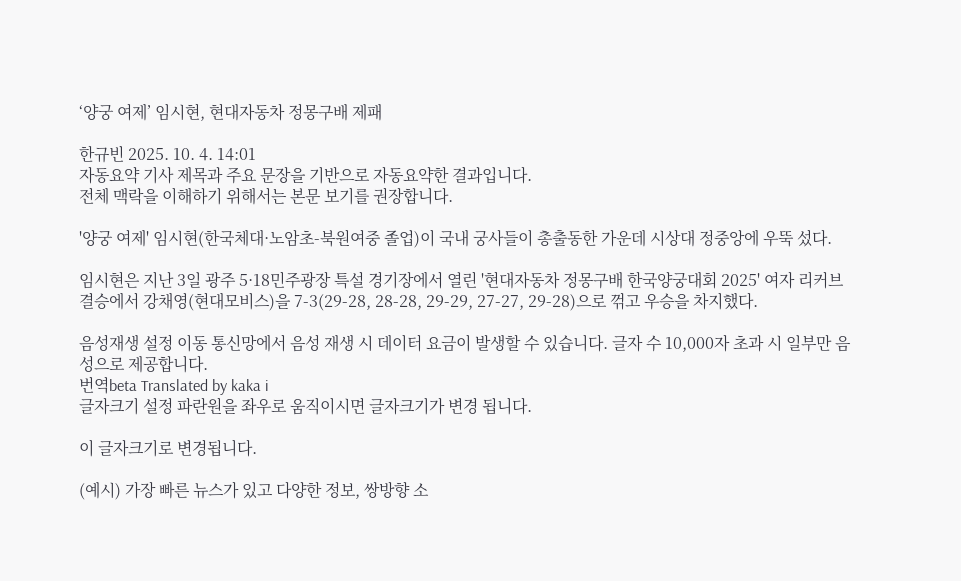‘양궁 여제’ 임시현, 현대자동차 정몽구배 제패

한규빈 2025. 10. 4. 14:01
자동요약 기사 제목과 주요 문장을 기반으로 자동요약한 결과입니다.
전체 맥락을 이해하기 위해서는 본문 보기를 권장합니다.

'양궁 여제' 임시현(한국체대·노암초-북원여중 졸업)이 국내 궁사들이 총출동한 가운데 시상대 정중앙에 우뚝 섰다.

임시현은 지난 3일 광주 5·18민주광장 특설 경기장에서 열린 '현대자동차 정몽구배 한국양궁대회 2025' 여자 리커브 결승에서 강채영(현대모비스)을 7-3(29-28, 28-28, 29-29, 27-27, 29-28)으로 꺾고 우승을 차지했다.

음성재생 설정 이동 통신망에서 음성 재생 시 데이터 요금이 발생할 수 있습니다. 글자 수 10,000자 초과 시 일부만 음성으로 제공합니다.
번역beta Translated by kaka i
글자크기 설정 파란원을 좌우로 움직이시면 글자크기가 변경 됩니다.

이 글자크기로 변경됩니다.

(예시) 가장 빠른 뉴스가 있고 다양한 정보, 쌍방향 소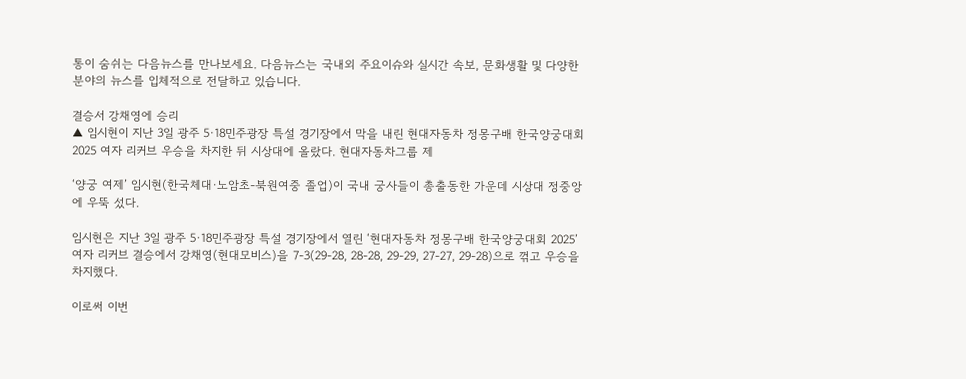통이 숨쉬는 다음뉴스를 만나보세요. 다음뉴스는 국내외 주요이슈와 실시간 속보, 문화생활 및 다양한 분야의 뉴스를 입체적으로 전달하고 있습니다.

결승서 강채영에 승리
▲ 임시현이 지난 3일 광주 5·18민주광장 특설 경기장에서 막을 내린 현대자동차 정몽구배 한국양궁대회 2025 여자 리커브 우승을 차지한 뒤 시상대에 올랐다. 현대자동차그룹 제

‘양궁 여제’ 임시현(한국체대·노암초-북원여중 졸업)이 국내 궁사들이 총출동한 가운데 시상대 정중앙에 우뚝 섰다.

임시현은 지난 3일 광주 5·18민주광장 특설 경기장에서 열린 ‘현대자동차 정몽구배 한국양궁대회 2025’ 여자 리커브 결승에서 강채영(현대모비스)을 7-3(29-28, 28-28, 29-29, 27-27, 29-28)으로 꺾고 우승을 차지했다.

이로써 이번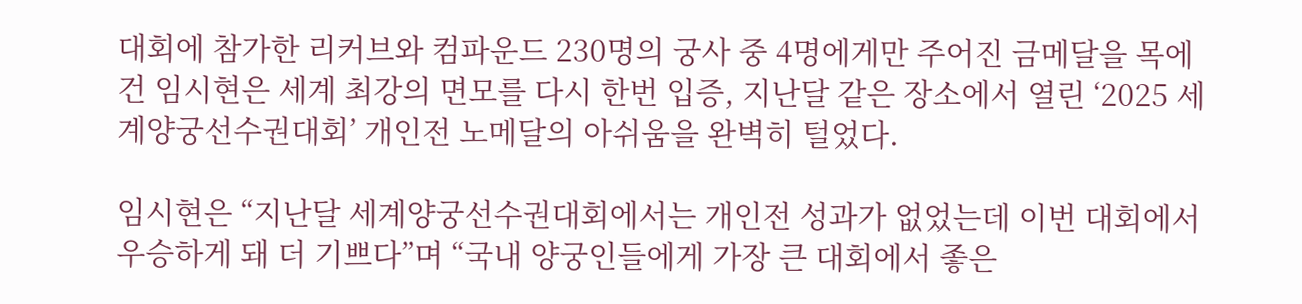대회에 참가한 리커브와 컴파운드 230명의 궁사 중 4명에게만 주어진 금메달을 목에 건 임시현은 세계 최강의 면모를 다시 한번 입증, 지난달 같은 장소에서 열린 ‘2025 세계양궁선수권대회’ 개인전 노메달의 아쉬움을 완벽히 털었다.

임시현은 “지난달 세계양궁선수권대회에서는 개인전 성과가 없었는데 이번 대회에서 우승하게 돼 더 기쁘다”며 “국내 양궁인들에게 가장 큰 대회에서 좋은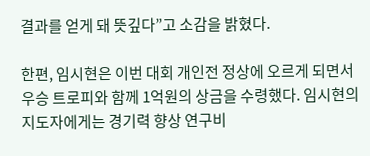결과를 얻게 돼 뜻깊다”고 소감을 밝혔다.

한편, 임시현은 이번 대회 개인전 정상에 오르게 되면서 우승 트로피와 함께 1억원의 상금을 수령했다. 임시현의 지도자에게는 경기력 향상 연구비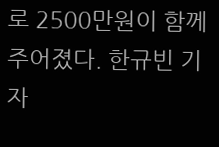로 2500만원이 함께 주어졌다. 한규빈 기자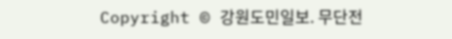Copyright © 강원도민일보. 무단전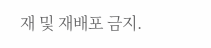재 및 재배포 금지.